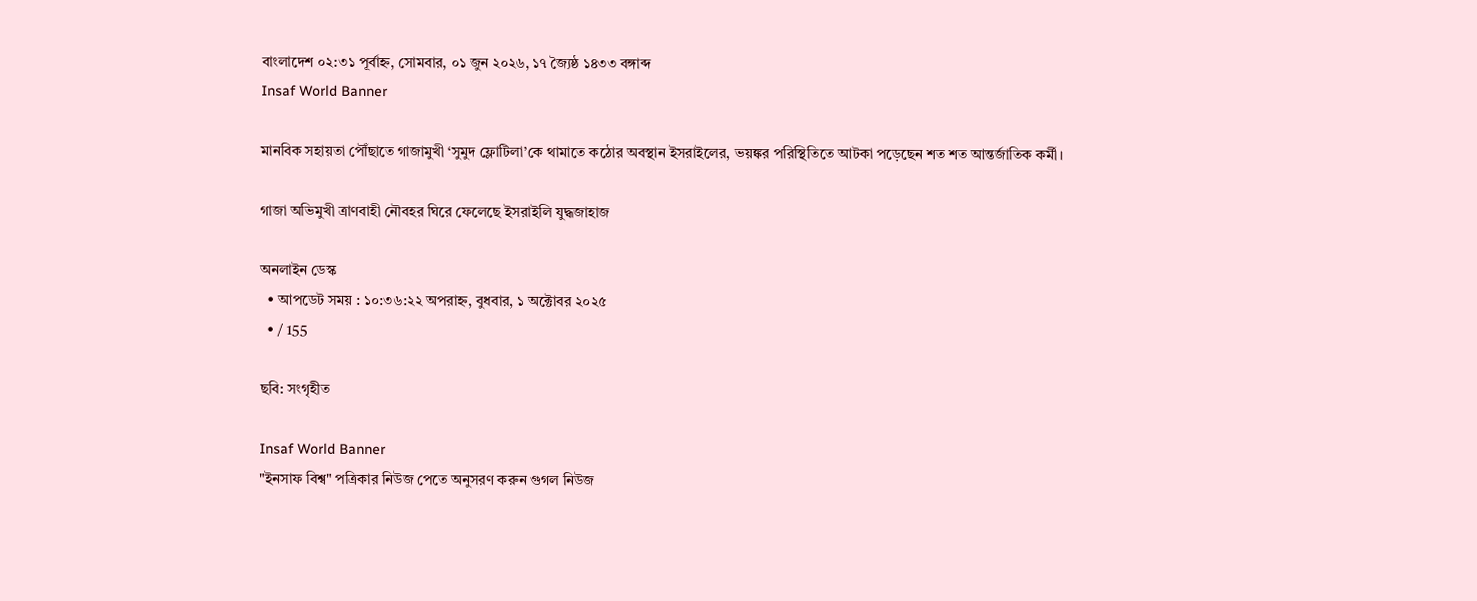বাংলাদেশ ০২:৩১ পূর্বাহ্ন, সোমবার, ০১ জুন ২০২৬, ১৭ জ্যৈষ্ঠ ১৪৩৩ বঙ্গাব্দ
Insaf World Banner

মানবিক সহায়তা পৌঁছাতে গাজামুখী ‘সুমুদ ফ্লোটিলা’কে থামাতে কঠোর অবস্থান ইসরাইলের, ভয়ঙ্কর পরিস্থিতিতে আটকা পড়েছেন শত শত আন্তর্জাতিক কর্মী।

গাজা অভিমুখী ত্রাণবাহী নৌবহর ঘিরে ফেলেছে ইসরাইলি যুদ্ধজাহাজ

অনলাইন ডেস্ক
  • আপডেট সময় : ১০:৩৬:২২ অপরাহ্ন, বুধবার, ১ অক্টোবর ২০২৫
  • / 155

ছবি: সংগৃহীত

Insaf World Banner
"ইনসাফ বিশ্ব" পত্রিকার নিউজ পেতে অনুসরণ করুন গুগল নিউজ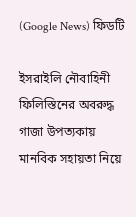(Google News) ফিডটি

ইসরাইলি নৌবাহিনী ফিলিস্তিনের অবরুদ্ধ গাজা উপত্যকায় মানবিক সহায়তা নিয়ে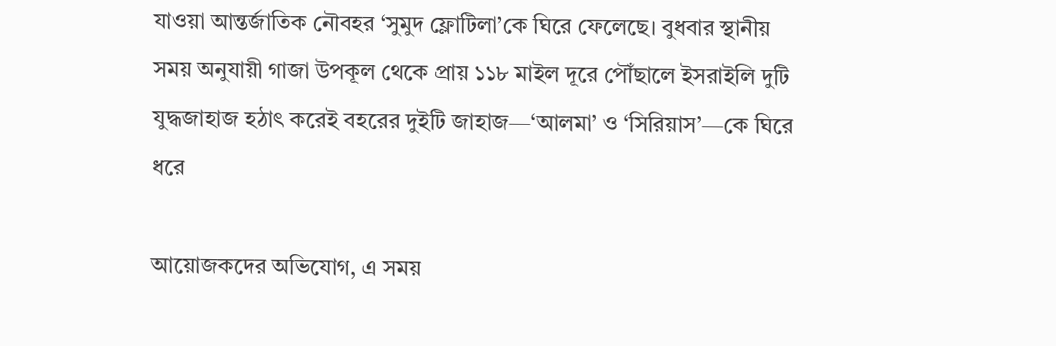যাওয়া আন্তর্জাতিক নৌবহর ‘সুমুদ ফ্লোটিলা’কে ঘিরে ফেলেছে। বুধবার স্থানীয় সময় অনুযায়ী গাজা উপকূল থেকে প্রায় ১১৮ মাইল দূরে পৌঁছালে ইসরাইলি দুটি যুদ্ধজাহাজ হঠাৎ করেই বহরের দুইটি জাহাজ—‘আলমা’ ও ‘সিরিয়াস’—কে ঘিরে ধরে

আয়োজকদের অভিযোগ, এ সময়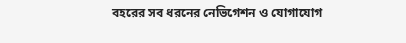বহরের সব ধরনের নেভিগেশন ও যোগাযোগ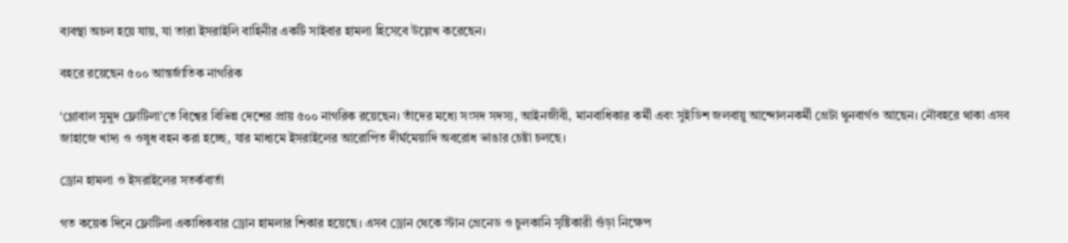ব্যবস্থা অচল হয়ে যায়, যা তারা ইসরাইলি বাহিনীর একটি সাইবার হামলা হিসেবে উল্লেখ করেছেন।

বহরে রয়েছেন ৫০০ আন্তর্জাতিক নাগরিক

‘গ্লোবাল সুমুদ ফ্লোটিলা’তে বিশ্বের বিভিন্ন দেশের প্রায় ৫০০ নাগরিক রয়েছেন। তাঁদের মধ্যে সংসদ সদস্য, আইনজীবী, মানবাধিকার কর্মী এবং সুইডিশ জলবায়ু আন্দোলনকর্মী গ্রেটা থুনবার্গও আছেন। নৌবহরে থাকা এসব জাহাজে খাদ্য ও ওষুধ বহন করা হচ্ছে, যার মাধ্যমে ইসরাইলের আরোপিত দীর্ঘমেয়াদি অবরোধ ভাঙার চেষ্টা চলছে।

ড্রোন হামলা ও ইসরাইলের সতর্কবার্তা

গত কয়েক দিনে ফ্লোটিলা একাধিকবার ড্রোন হামলার শিকার হয়েছে। এসব ড্রোন থেকে স্টান গ্রেনেড ও চুলকানি সৃষ্টিকারী গুঁড়া নিক্ষেপ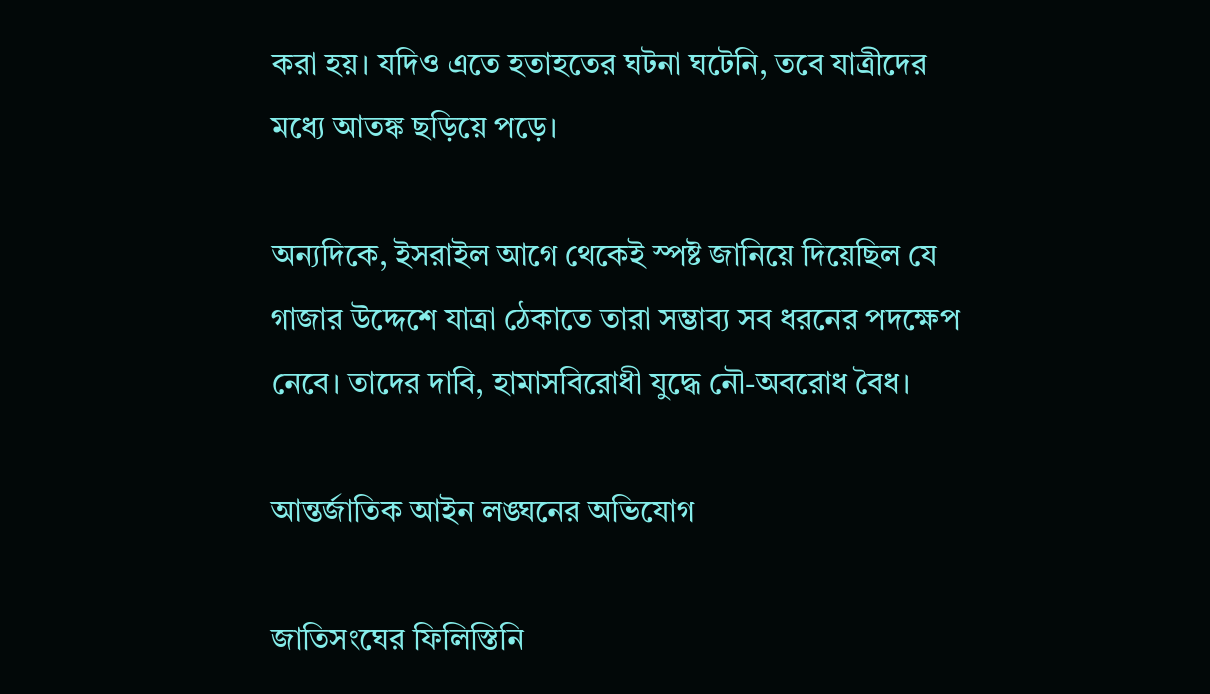করা হয়। যদিও এতে হতাহতের ঘটনা ঘটেনি, তবে যাত্রীদের মধ্যে আতঙ্ক ছড়িয়ে পড়ে।

অন্যদিকে, ইসরাইল আগে থেকেই স্পষ্ট জানিয়ে দিয়েছিল যে গাজার উদ্দেশে যাত্রা ঠেকাতে তারা সম্ভাব্য সব ধরনের পদক্ষেপ নেবে। তাদের দাবি, হামাসবিরোধী যুদ্ধে নৌ-অবরোধ বৈধ।

আন্তর্জাতিক আইন লঙ্ঘনের অভিযোগ

জাতিসংঘের ফিলিস্তিনি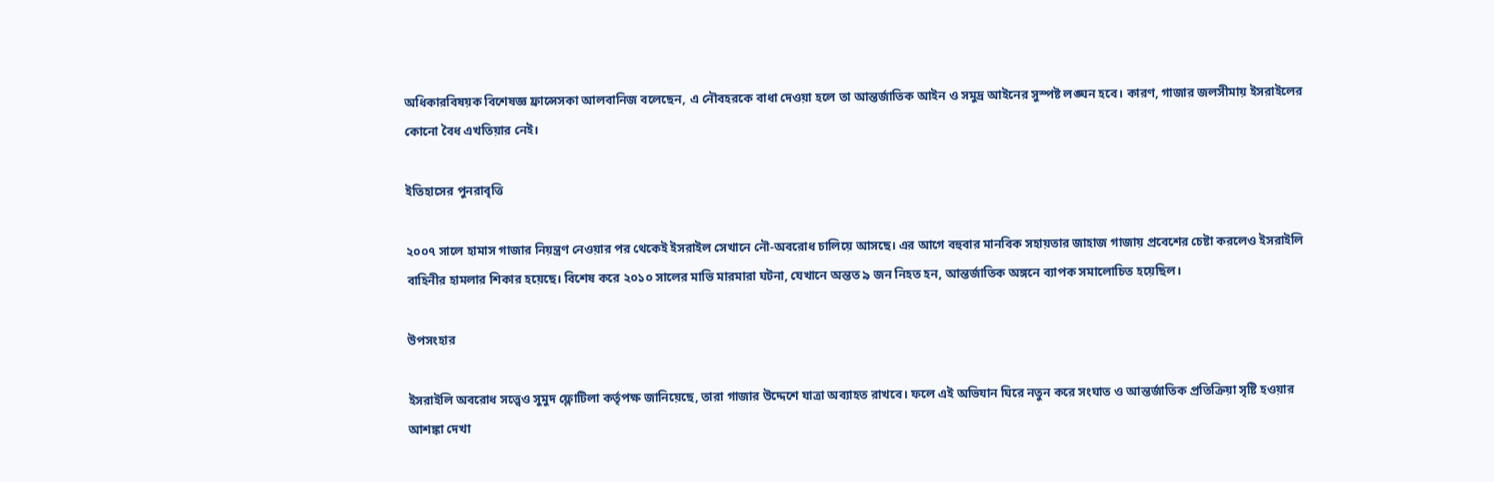অধিকারবিষয়ক বিশেষজ্ঞ ফ্রান্সেসকা আলবানিজ বলেছেন, এ নৌবহরকে বাধা দেওয়া হলে তা আন্তর্জাতিক আইন ও সমুদ্র আইনের সুস্পষ্ট লঙ্ঘন হবে। কারণ, গাজার জলসীমায় ইসরাইলের কোনো বৈধ এখতিয়ার নেই।

ইতিহাসের পুনরাবৃত্তি

২০০৭ সালে হামাস গাজার নিয়ন্ত্রণ নেওয়ার পর থেকেই ইসরাইল সেখানে নৌ-অবরোধ চালিয়ে আসছে। এর আগে বহুবার মানবিক সহায়তার জাহাজ গাজায় প্রবেশের চেষ্টা করলেও ইসরাইলি বাহিনীর হামলার শিকার হয়েছে। বিশেষ করে ২০১০ সালের মাভি মারমারা ঘটনা, যেখানে অন্তত ৯ জন নিহত হন, আন্তর্জাতিক অঙ্গনে ব্যাপক সমালোচিত হয়েছিল।

উপসংহার

ইসরাইলি অবরোধ সত্ত্বেও সুমুদ ফ্লোটিলা কর্তৃপক্ষ জানিয়েছে, তারা গাজার উদ্দেশে যাত্রা অব্যাহত রাখবে। ফলে এই অভিযান ঘিরে নতুন করে সংঘাত ও আন্তর্জাতিক প্রতিক্রিয়া সৃষ্টি হওয়ার আশঙ্কা দেখা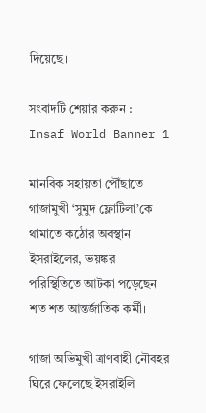দিয়েছে।

সংবাদটি শেয়ার করুন :
Insaf World Banner 1

মানবিক সহায়তা পৌঁছাতে গাজামুখী ‘সুমুদ ফ্লোটিলা’কে থামাতে কঠোর অবস্থান ইসরাইলের, ভয়ঙ্কর পরিস্থিতিতে আটকা পড়েছেন শত শত আন্তর্জাতিক কর্মী।

গাজা অভিমুখী ত্রাণবাহী নৌবহর ঘিরে ফেলেছে ইসরাইলি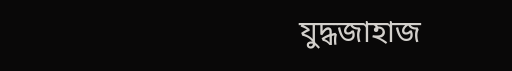যুদ্ধজাহাজ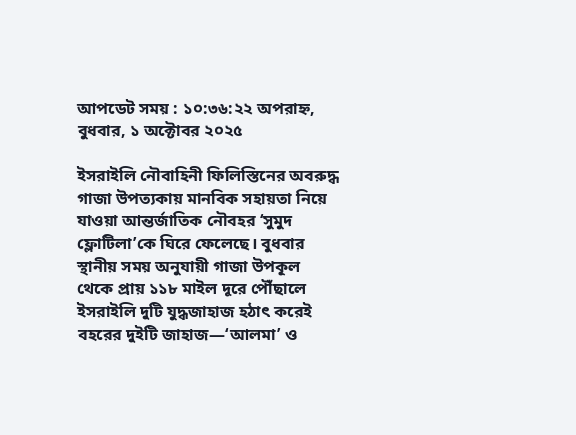আপডেট সময় : ১০:৩৬:২২ অপরাহ্ন, বুধবার, ১ অক্টোবর ২০২৫

ইসরাইলি নৌবাহিনী ফিলিস্তিনের অবরুদ্ধ গাজা উপত্যকায় মানবিক সহায়তা নিয়ে যাওয়া আন্তর্জাতিক নৌবহর ‘সুমুদ ফ্লোটিলা’কে ঘিরে ফেলেছে। বুধবার স্থানীয় সময় অনুযায়ী গাজা উপকূল থেকে প্রায় ১১৮ মাইল দূরে পৌঁছালে ইসরাইলি দুটি যুদ্ধজাহাজ হঠাৎ করেই বহরের দুইটি জাহাজ—‘আলমা’ ও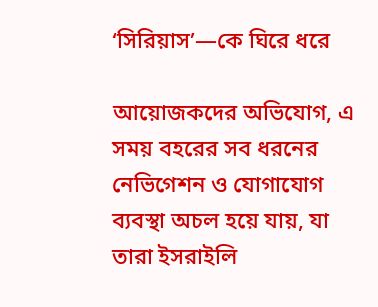‘সিরিয়াস’—কে ঘিরে ধরে

আয়োজকদের অভিযোগ, এ সময় বহরের সব ধরনের নেভিগেশন ও যোগাযোগ ব্যবস্থা অচল হয়ে যায়, যা তারা ইসরাইলি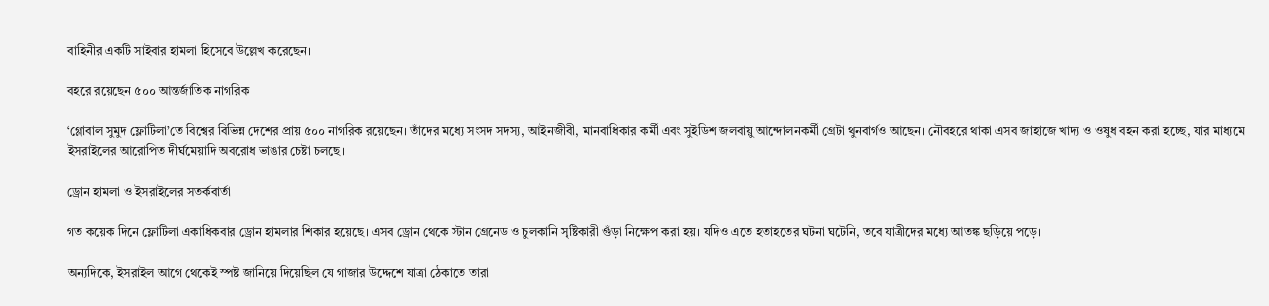বাহিনীর একটি সাইবার হামলা হিসেবে উল্লেখ করেছেন।

বহরে রয়েছেন ৫০০ আন্তর্জাতিক নাগরিক

‘গ্লোবাল সুমুদ ফ্লোটিলা’তে বিশ্বের বিভিন্ন দেশের প্রায় ৫০০ নাগরিক রয়েছেন। তাঁদের মধ্যে সংসদ সদস্য, আইনজীবী, মানবাধিকার কর্মী এবং সুইডিশ জলবায়ু আন্দোলনকর্মী গ্রেটা থুনবার্গও আছেন। নৌবহরে থাকা এসব জাহাজে খাদ্য ও ওষুধ বহন করা হচ্ছে, যার মাধ্যমে ইসরাইলের আরোপিত দীর্ঘমেয়াদি অবরোধ ভাঙার চেষ্টা চলছে।

ড্রোন হামলা ও ইসরাইলের সতর্কবার্তা

গত কয়েক দিনে ফ্লোটিলা একাধিকবার ড্রোন হামলার শিকার হয়েছে। এসব ড্রোন থেকে স্টান গ্রেনেড ও চুলকানি সৃষ্টিকারী গুঁড়া নিক্ষেপ করা হয়। যদিও এতে হতাহতের ঘটনা ঘটেনি, তবে যাত্রীদের মধ্যে আতঙ্ক ছড়িয়ে পড়ে।

অন্যদিকে, ইসরাইল আগে থেকেই স্পষ্ট জানিয়ে দিয়েছিল যে গাজার উদ্দেশে যাত্রা ঠেকাতে তারা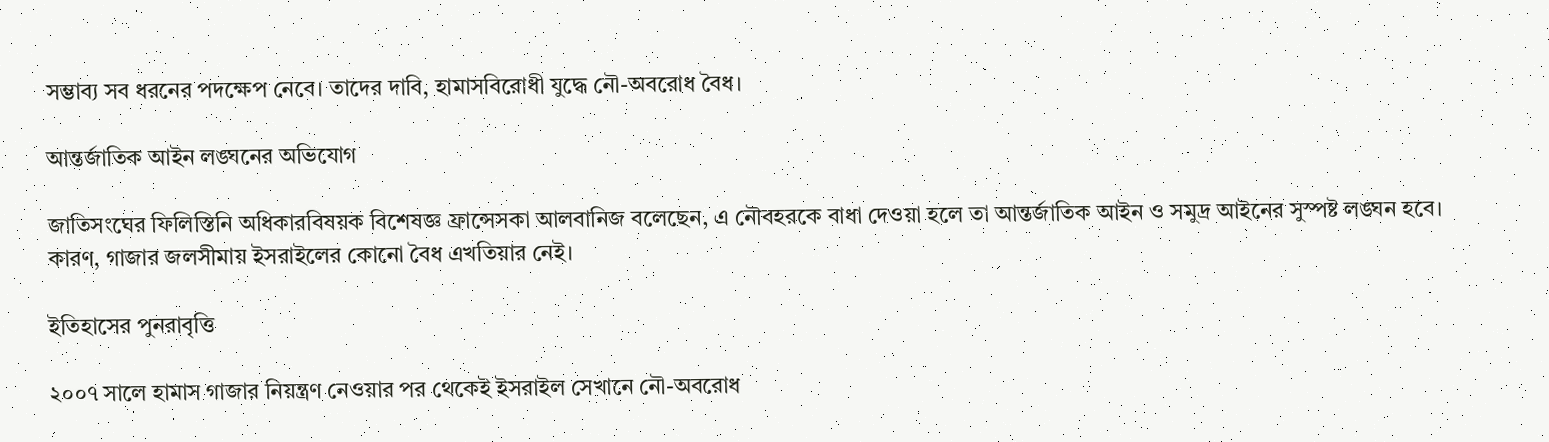সম্ভাব্য সব ধরনের পদক্ষেপ নেবে। তাদের দাবি, হামাসবিরোধী যুদ্ধে নৌ-অবরোধ বৈধ।

আন্তর্জাতিক আইন লঙ্ঘনের অভিযোগ

জাতিসংঘের ফিলিস্তিনি অধিকারবিষয়ক বিশেষজ্ঞ ফ্রান্সেসকা আলবানিজ বলেছেন, এ নৌবহরকে বাধা দেওয়া হলে তা আন্তর্জাতিক আইন ও সমুদ্র আইনের সুস্পষ্ট লঙ্ঘন হবে। কারণ, গাজার জলসীমায় ইসরাইলের কোনো বৈধ এখতিয়ার নেই।

ইতিহাসের পুনরাবৃত্তি

২০০৭ সালে হামাস গাজার নিয়ন্ত্রণ নেওয়ার পর থেকেই ইসরাইল সেখানে নৌ-অবরোধ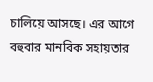চালিয়ে আসছে। এর আগে বহুবার মানবিক সহায়তার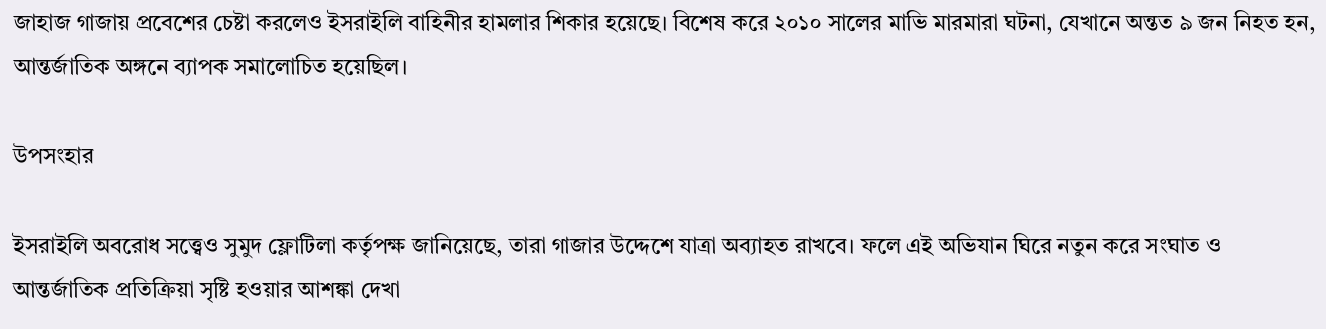জাহাজ গাজায় প্রবেশের চেষ্টা করলেও ইসরাইলি বাহিনীর হামলার শিকার হয়েছে। বিশেষ করে ২০১০ সালের মাভি মারমারা ঘটনা, যেখানে অন্তত ৯ জন নিহত হন, আন্তর্জাতিক অঙ্গনে ব্যাপক সমালোচিত হয়েছিল।

উপসংহার

ইসরাইলি অবরোধ সত্ত্বেও সুমুদ ফ্লোটিলা কর্তৃপক্ষ জানিয়েছে, তারা গাজার উদ্দেশে যাত্রা অব্যাহত রাখবে। ফলে এই অভিযান ঘিরে নতুন করে সংঘাত ও আন্তর্জাতিক প্রতিক্রিয়া সৃষ্টি হওয়ার আশঙ্কা দেখা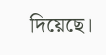দিয়েছে।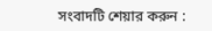সংবাদটি শেয়ার করুন :